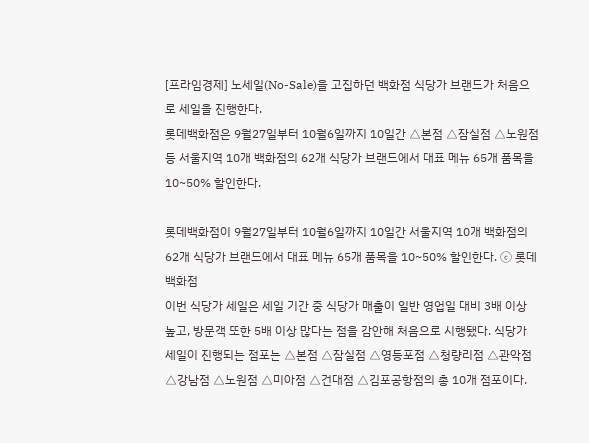[프라임경제] 노세일(No-Sale)을 고집하던 백화점 식당가 브랜드가 처음으로 세일을 진행한다.
롯데백화점은 9월27일부터 10월6일까지 10일간 △본점 △잠실점 △노원점 등 서울지역 10개 백화점의 62개 식당가 브랜드에서 대표 메뉴 65개 품목을 10~50% 할인한다.

롯데백화점이 9월27일부터 10월6일까지 10일간 서울지역 10개 백화점의 62개 식당가 브랜드에서 대표 메뉴 65개 품목을 10~50% 할인한다. ⓒ 롯데백화점
이번 식당가 세일은 세일 기간 중 식당가 매출이 일반 영업일 대비 3배 이상 높고, 방문객 또한 5배 이상 많다는 점을 감안해 처음으로 시행됐다. 식당가 세일이 진행되는 점포는 △본점 △잠실점 △영등포점 △청량리점 △관악점 △강남점 △노원점 △미아점 △건대점 △김포공항점의 총 10개 점포이다.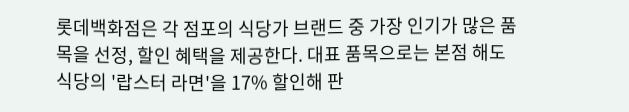롯데백화점은 각 점포의 식당가 브랜드 중 가장 인기가 많은 품목을 선정, 할인 혜택을 제공한다. 대표 품목으로는 본점 해도식당의 '랍스터 라면'을 17% 할인해 판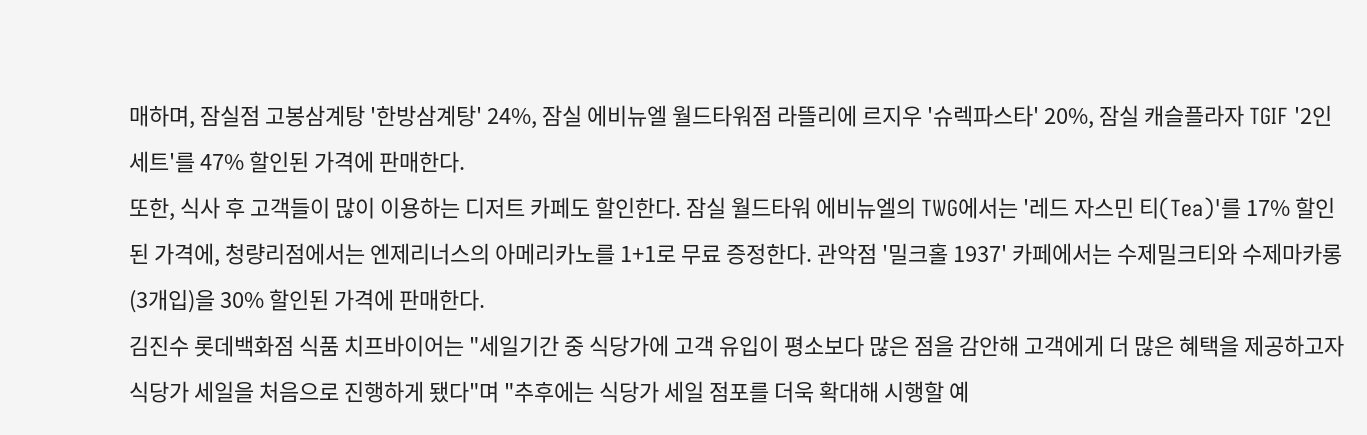매하며, 잠실점 고봉삼계탕 '한방삼계탕' 24%, 잠실 에비뉴엘 월드타워점 라뜰리에 르지우 '슈렉파스타' 20%, 잠실 캐슬플라자 TGIF '2인 세트'를 47% 할인된 가격에 판매한다.
또한, 식사 후 고객들이 많이 이용하는 디저트 카페도 할인한다. 잠실 월드타워 에비뉴엘의 TWG에서는 '레드 자스민 티(Tea)'를 17% 할인된 가격에, 청량리점에서는 엔제리너스의 아메리카노를 1+1로 무료 증정한다. 관악점 '밀크홀 1937' 카페에서는 수제밀크티와 수제마카롱(3개입)을 30% 할인된 가격에 판매한다.
김진수 롯데백화점 식품 치프바이어는 "세일기간 중 식당가에 고객 유입이 평소보다 많은 점을 감안해 고객에게 더 많은 혜택을 제공하고자 식당가 세일을 처음으로 진행하게 됐다"며 "추후에는 식당가 세일 점포를 더욱 확대해 시행할 예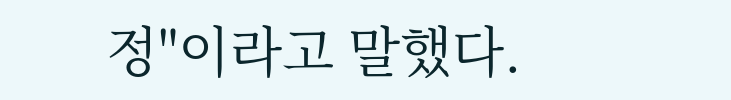정"이라고 말했다.